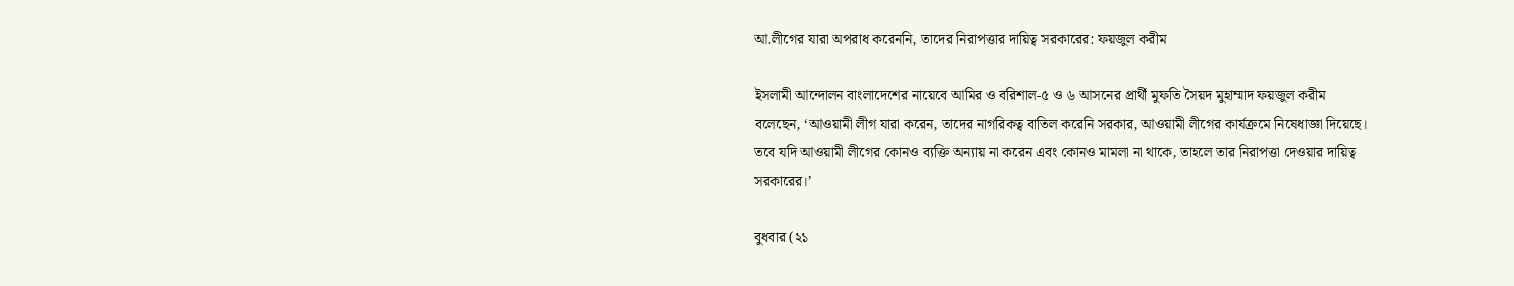আ.লীগের যারা অপরাধ করেননি, তাদের নিরাপত্তার দায়িত্ব সরকারের: ফয়জুল করীম

ইসলামী আন্দোলন বাংলাদেশের নায়েবে আমির ও বরিশাল-৫ ও ৬ আসনের প্রার্থী মুফতি সৈয়দ মুহাম্মাদ ফয়জুল করীম বলেছেন, ‘আওয়ামী লীগ যারা করেন, তাদের নাগরিকত্ব বাতিল করেনি সরকার, আওয়ামী লীগের কার্যক্রমে নিষেধাজ্ঞা দিয়েছে। তবে যদি আওয়ামী লীগের কোনও ব্যক্তি অন্যায় না করেন এবং কোনও মামলা না থাকে, তাহলে তার নিরাপত্তা দেওয়ার দায়িত্ব সরকারের।’

বুধবার (২১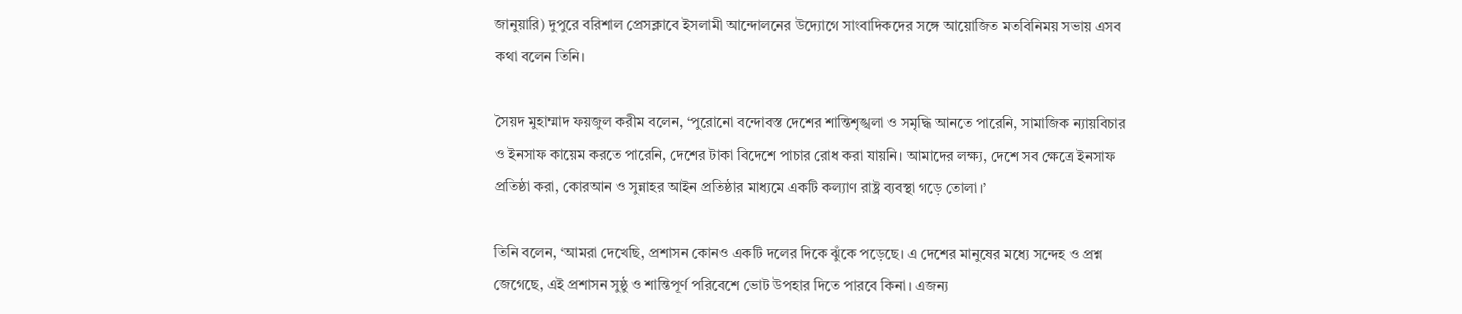জানুয়ারি) দুপুরে বরিশাল প্রেসক্লাবে ইসলামী আন্দোলনের উদ্যোগে সাংবাদিকদের সঙ্গে আয়োজিত মতবিনিময় সভায় এসব কথা বলেন তিনি।

সৈয়দ মুহাম্মাদ ফয়জুল করীম বলেন, ‘পুরোনো বন্দোবস্ত দেশের শান্তিশৃঙ্খলা ও সমৃদ্ধি আনতে পারেনি, সামাজিক ন্যায়বিচার ও ইনসাফ কায়েম করতে পারেনি, দেশের টাকা বিদেশে পাচার রোধ করা যায়নি। আমাদের লক্ষ্য, দেশে সব ক্ষেত্রে ইনসাফ প্রতিষ্ঠা করা, কোরআন ও সুন্নাহর আইন প্রতিষ্ঠার মাধ্যমে একটি কল্যাণ রাষ্ট্র ব্যবস্থা গড়ে তোলা।’

তিনি বলেন, ‘আমরা দেখেছি, প্রশাসন কোনও একটি দলের দিকে ঝুঁকে পড়েছে। এ দেশের মানুষের মধ্যে সন্দেহ ও প্রশ্ন জেগেছে, এই প্রশাসন সুষ্ঠু ও শান্তিপূর্ণ পরিবেশে ভোট উপহার দিতে পারবে কিনা। এজন্য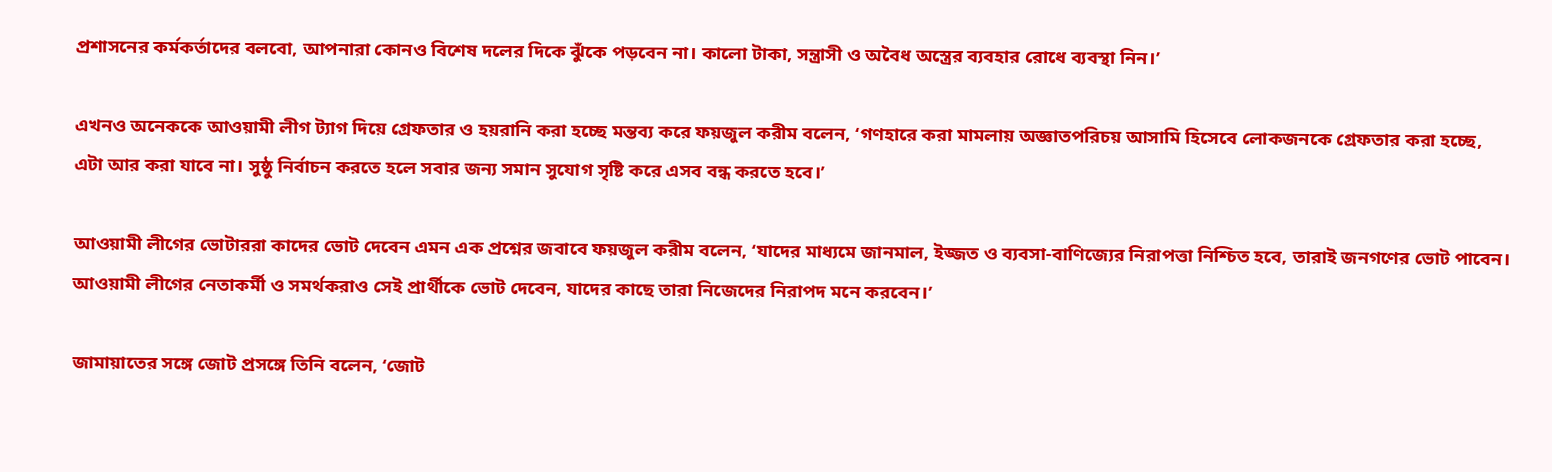প্রশাসনের কর্মকর্তাদের বলবো, আপনারা কোনও বিশেষ দলের দিকে ঝুঁকে পড়বেন না। কালো টাকা, সন্ত্রাসী ও অবৈধ অস্ত্রের ব্যবহার রোধে ব্যবস্থা নিন।’

এখনও অনেককে আওয়ামী লীগ ট্যাগ দিয়ে গ্রেফতার ও হয়রানি করা হচ্ছে মন্তব্য করে ফয়জুল করীম বলেন, ‘গণহারে করা মামলায় অজ্ঞাতপরিচয় আসামি হিসেবে লোকজনকে গ্রেফতার করা হচ্ছে, এটা আর করা যাবে না। সুষ্ঠু নির্বাচন করতে হলে সবার জন্য সমান সুযোগ সৃষ্টি করে এসব বন্ধ করতে হবে।’

আওয়ামী লীগের ভোটাররা কাদের ভোট দেবেন এমন এক প্রশ্নের জবাবে ফয়জুল করীম বলেন, ‘যাদের মাধ্যমে জানমাল, ইজ্জত ও ব্যবসা-বাণিজ্যের নিরাপত্তা নিশ্চিত হবে, তারাই জনগণের ভোট পাবেন। আওয়ামী লীগের নেতাকর্মী ও সমর্থকরাও সেই প্রার্থীকে ভোট দেবেন, যাদের কাছে তারা নিজেদের নিরাপদ মনে করবেন।’

জামায়াতের সঙ্গে জোট প্রসঙ্গে তিনি বলেন, ‘জোট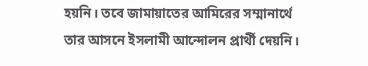হয়নি। তবে জামায়াতের আমিরের সম্মানার্থে তার আসনে ইসলামী আন্দোলন প্রার্থী দেয়নি।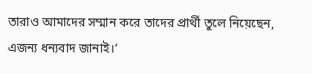তারাও আমাদের সম্মান করে তাদের প্রার্থী তুলে নিয়েছেন, এজন্য ধন্যবাদ জানাই।’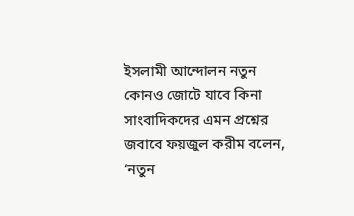ইসলামী আন্দোলন নতুন কোনও জোটে যাবে কিনা সাংবাদিকদের এমন প্রশ্নের জবাবে ফয়জুল করীম বলেন, ‘নতুন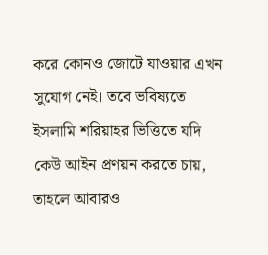করে কোনও জোটে যাওয়ার এখন সুযোগ নেই। তবে ভবিষ্যতে ইসলামি শরিয়াহর ভিত্তিতে যদি কেউ আইন প্রণয়ন করতে চায়, তাহলে আবারও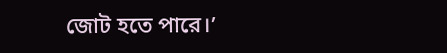জোট হতে পারে।’